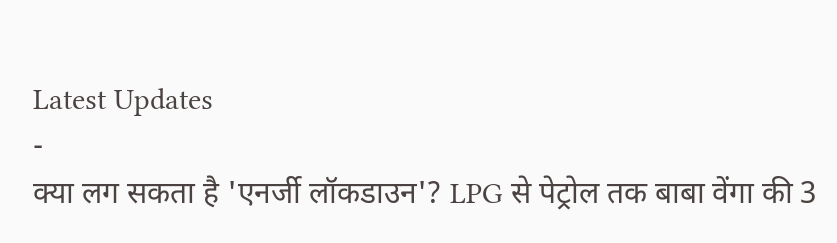Latest Updates
-
क्या लग सकता है 'एनर्जी लॉकडाउन'? LPG से पेट्रोल तक बाबा वेंगा की 3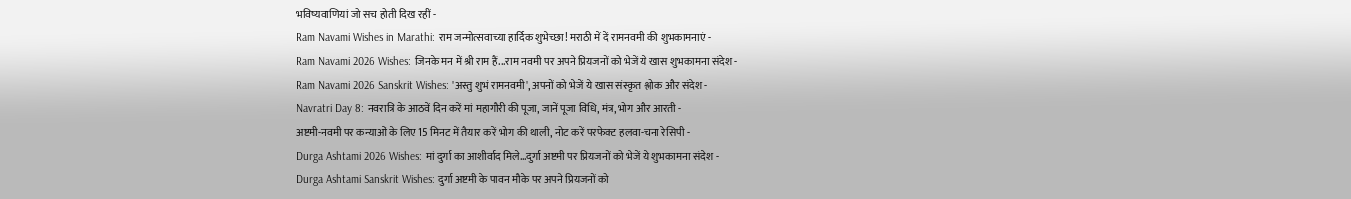भविष्यवाणियां जो सच होती दिख रहीं -
Ram Navami Wishes in Marathi: राम जन्मोत्सवाच्या हार्दिक शुभेच्छा! मराठी में दें रामनवमी की शुभकामनाएं -
Ram Navami 2026 Wishes: जिनके मन में श्री राम हैं...राम नवमी पर अपने प्रियजनों को भेजें ये खास शुभकामना संदेश -
Ram Navami 2026 Sanskrit Wishes: 'अस्तु शुभं रामनवमी', अपनों को भेजें ये खास संस्कृत श्लोक और संदेश -
Navratri Day 8: नवरात्रि के आठवें दिन करें मां महागौरी की पूजा, जानें पूजा विधि, मंत्र, भोग और आरती -
अष्टमी-नवमी पर कन्याओं के लिए 15 मिनट में तैयार करें भोग की थाली, नोट करें परफेक्ट हलवा-चना रेसिपी -
Durga Ashtami 2026 Wishes: मां दुर्गा का आशीर्वाद मिले...दुर्गा अष्टमी पर प्रियजनों को भेजें ये शुभकामना संदेश -
Durga Ashtami Sanskrit Wishes: दुर्गा अष्टमी के पावन मौके पर अपने प्रियजनों को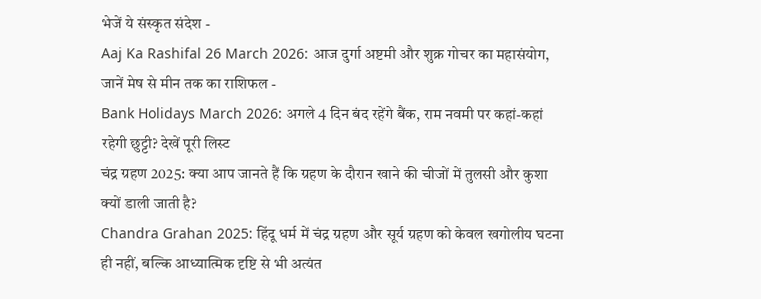भेजें ये संस्कृत संदेश -
Aaj Ka Rashifal 26 March 2026: आज दुर्गा अष्टमी और शुक्र गोचर का महासंयोग, जानें मेष से मीन तक का राशिफल -
Bank Holidays March 2026: अगले 4 दिन बंद रहेंगे बैंक, राम नवमी पर कहां-कहां रहेगी छुट्टी? देखें पूरी लिस्ट
चंद्र ग्रहण 2025: क्या आप जानते हैं कि ग्रहण के दौरान खाने की चीजों में तुलसी और कुशा क्यों डाली जाती है?
Chandra Grahan 2025: हिंदू धर्म में चंद्र ग्रहण और सूर्य ग्रहण को केवल खगोलीय घटना ही नहीं, बल्कि आध्यात्मिक दृष्टि से भी अत्यंत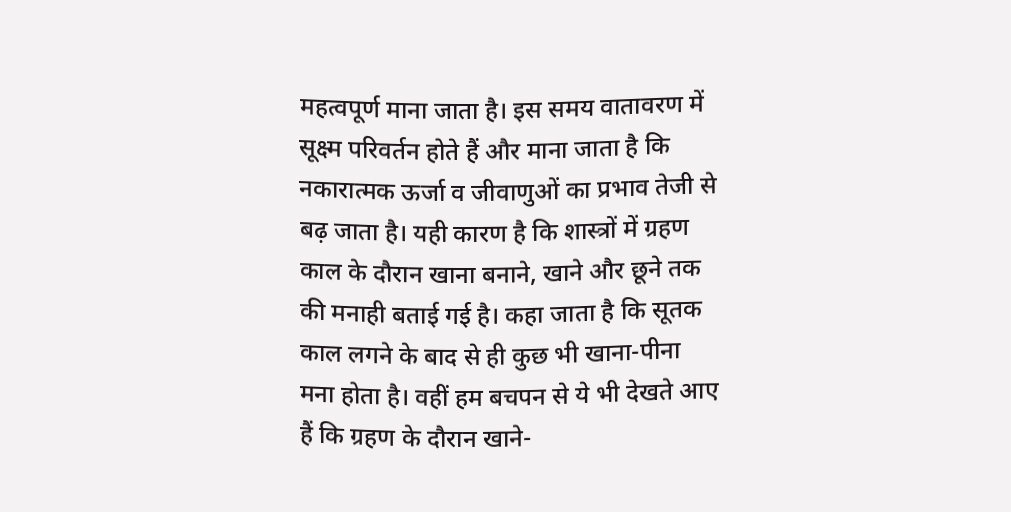महत्वपूर्ण माना जाता है। इस समय वातावरण में सूक्ष्म परिवर्तन होते हैं और माना जाता है कि नकारात्मक ऊर्जा व जीवाणुओं का प्रभाव तेजी से बढ़ जाता है। यही कारण है कि शास्त्रों में ग्रहण काल के दौरान खाना बनाने, खाने और छूने तक की मनाही बताई गई है। कहा जाता है कि सूतक काल लगने के बाद से ही कुछ भी खाना-पीना मना होता है। वहीं हम बचपन से ये भी देखते आए हैं कि ग्रहण के दौरान खाने-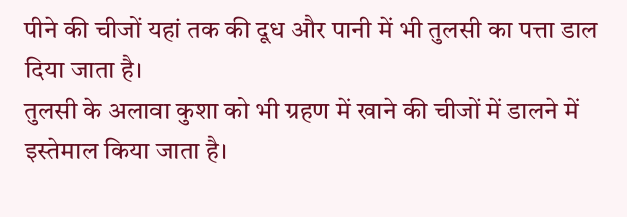पीने की चीजों यहां तक की दूध और पानी में भी तुलसी का पत्ता डाल दिया जाता है।
तुलसी के अलावा कुशा को भी ग्रहण में खाने की चीजों में डालने में इस्तेमाल किया जाता है।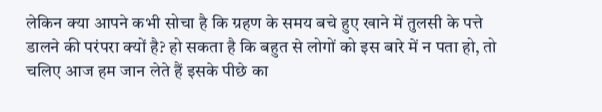लेकिन क्या आपने कभी सोचा है कि ग्रहण के समय बचे हुए खाने में तुलसी के पत्ते डालने की परंपरा क्यों है? हो सकता है कि बहुत से लोगों को इस बारे में न पता हो, तो चलिए आज हम जान लेते हैं इसके पीछे का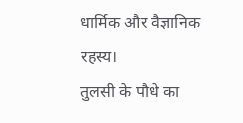धार्मिक और वैज्ञानिक रहस्य।
तुलसी के पौधे का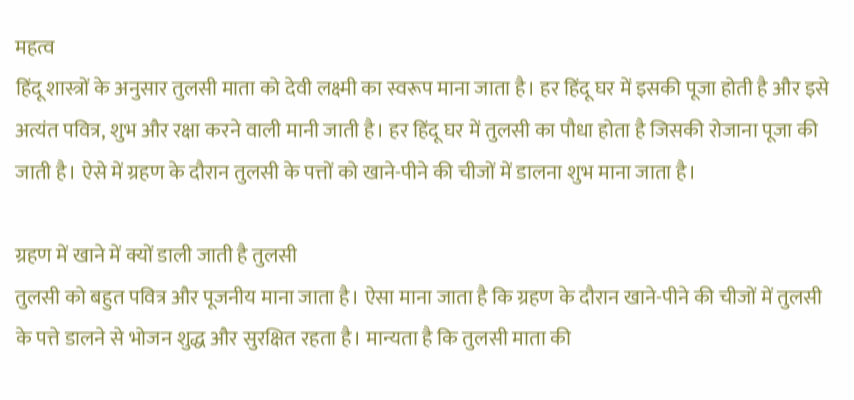महत्व
हिंदू शास्त्रों के अनुसार तुलसी माता को देवी लक्ष्मी का स्वरूप माना जाता है। हर हिंदू घर में इसकी पूजा होती है और इसे अत्यंत पवित्र, शुभ और रक्षा करने वाली मानी जाती है। हर हिंदू घर में तुलसी का पौधा होता है जिसकी रोजाना पूजा की जाती है। ऐसे में ग्रहण के दौरान तुलसी के पत्तों को खाने-पीने की चीजों में डालना शुभ माना जाता है।

ग्रहण में खाने में क्यों डाली जाती है तुलसी
तुलसी को बहुत पवित्र और पूजनीय माना जाता है। ऐसा माना जाता है कि ग्रहण के दौरान खाने-पीने की चीजों में तुलसी के पत्ते डालने से भोजन शुद्ध और सुरक्षित रहता है। मान्यता है कि तुलसी माता की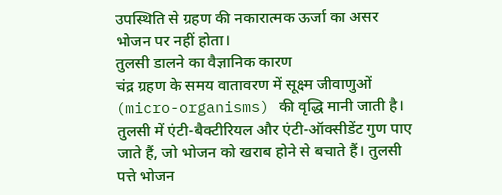उपस्थिति से ग्रहण की नकारात्मक ऊर्जा का असर भोजन पर नहीं होता।
तुलसी डालने का वैज्ञानिक कारण
चंद्र ग्रहण के समय वातावरण में सूक्ष्म जीवाणुओं (micro-organisms) की वृद्धि मानी जाती है। तुलसी में एंटी-बैक्टीरियल और एंटी-ऑक्सीडेंट गुण पाए जाते हैं, जो भोजन को खराब होने से बचाते हैं। तुलसी पत्ते भोजन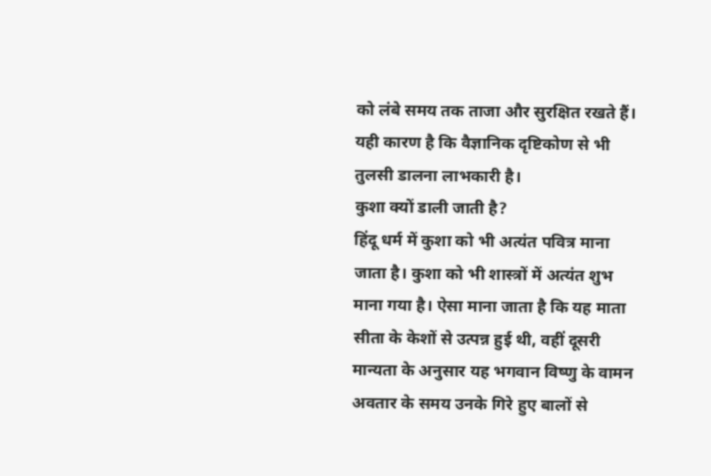को लंबे समय तक ताजा और सुरक्षित रखते हैं। यही कारण है कि वैज्ञानिक दृष्टिकोण से भी तुलसी डालना लाभकारी है।
कुशा क्यों डाली जाती है?
हिंदू धर्म में कुशा को भी अत्यंत पवित्र माना जाता है। कुशा को भी शास्त्रों में अत्यंत शुभ माना गया है। ऐसा माना जाता है कि यह माता सीता के केशों से उत्पन्न हुई थी, वहीं दूसरी मान्यता के अनुसार यह भगवान विष्णु के वामन अवतार के समय उनके गिरे हुए बालों से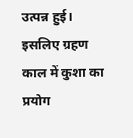उत्पन्न हुई। इसलिए ग्रहण काल में कुशा का प्रयोग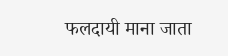फलदायी माना जाता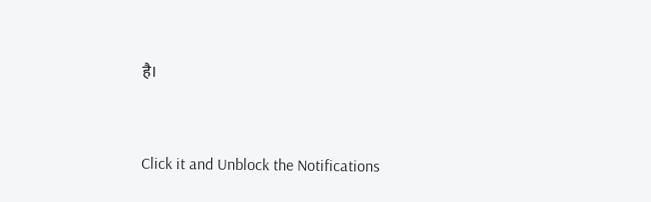है।



Click it and Unblock the Notifications